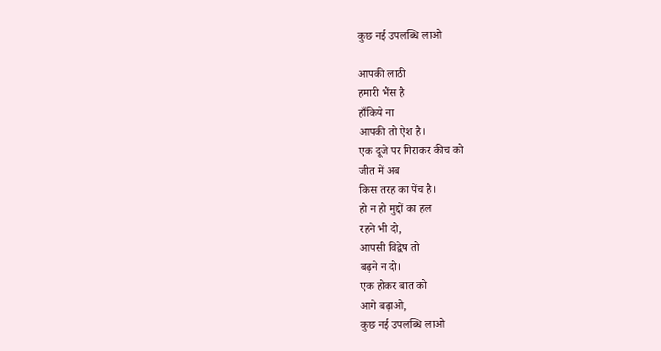कुछ नई उपलब्धि लाओ

आपकी लाठी
हमारी भैंस है
हाँकिये ना
आपकी तो ऐश है।
एक दूजे पर गिराकर कीच को
जीत में अब
किस तरह का पेंच है।
हो न हो मुद्दों का हल
रहने भी दो,
आपसी विद्वेष तो
बढ़ने न दो।
एक होकर बात को
आगे बढ़ाओ,
कुछ नई उपलब्धि लाओ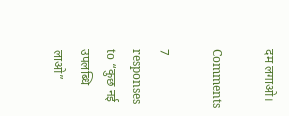दम लगाओ।

Comments

7 responses to “कुछ नई उपलब्धि लाओ”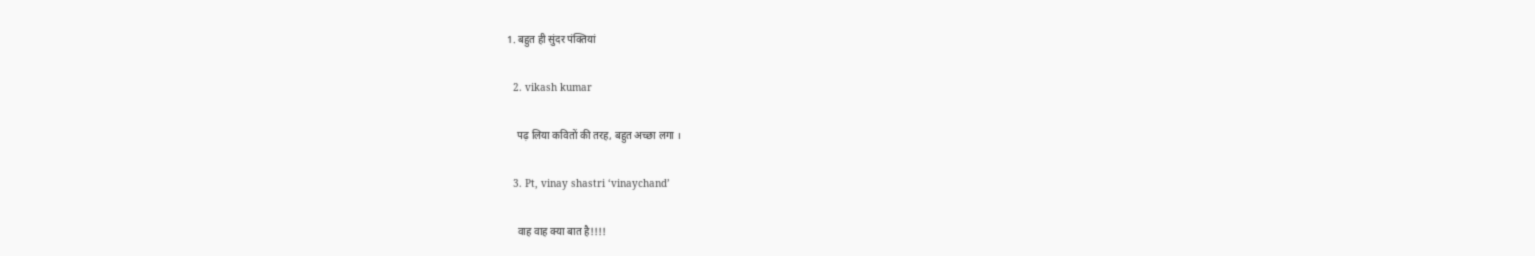1. बहुत ही सुंदर पंक्तियां

  2. vikash kumar

    पढ़ लिया कवितों की तरह, बहुत अच्छा लगा ।

  3. Pt, vinay shastri ‘vinaychand’

    वाह वाह क्या बात है!!!!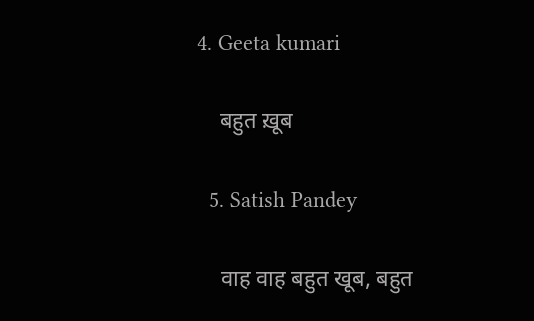4. Geeta kumari

    बहुत ख़ूब

  5. Satish Pandey

    वाह वाह बहुत खूब, बहुत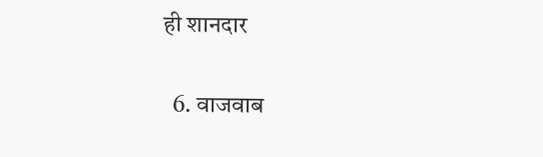ही शानदार

  6. वाजवाब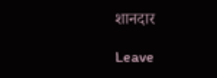शानदार

Leave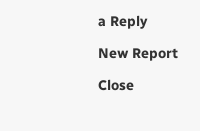a Reply

New Report

Close